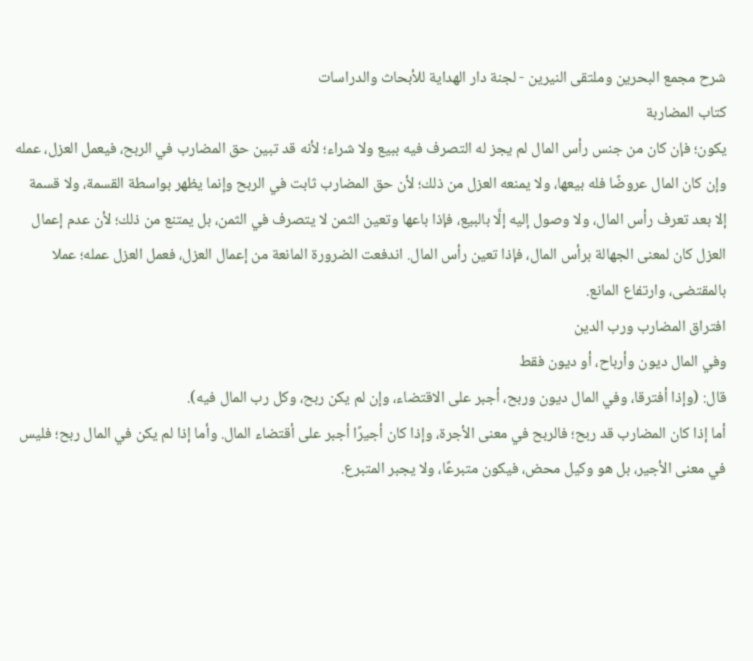شرح مجمع البحرين وملتقى النيرين - لجنة دار الهداية للأبحاث والدراسات
كتاب المضاربة
يكون؛ فإن كان من جنس رأس المال لم يجز له التصرف فيه ببيع ولا شراء؛ لأنه قد تبين حق المضارب في الربح، فيعمل العزل، عمله وإن كان المال عروضًا فله بيعها، ولا يمنعه العزل من ذلك؛ لأن حق المضارب ثابت في الربح وإنما يظهر بواسطة القسمة، ولا قسمة إلا بعد تعرف رأس المال، ولا وصول إليه إلَّا بالبيع، فإذا باعها وتعين الثمن لا يتصرف في الثمن، بل يمتنع من ذلك؛ لأن عدم إعمال العزل كان لمعنى الجهالة برأس المال، فإذا تعين رأس المال. اندفعت الضرورة المانعة من إعمال العزل، فعمل العزل عمله؛ عملا بالمقتضى، وارتفاع المانع.
افتراق المضارب ورب الدين
وفي المال ديون وأرباح، أو ديون فقط
قال: (وإذا أفترقا، وفي المال ديون وربح، أجبر على الاقتضاء، وإن لم يكن ربح، وكل رب المال فيه).
أما إذا كان المضارب قد ربح؛ فالربح في معنى الأجرة، وإذا كان أجيرًا أجبر على أقتضاء المال. وأما إذا لم يكن في المال ربح؛ فليس في معنى الأجير، بل هو وكيل محض، فيكون متبرعًا، ولا يجبر المتبرع.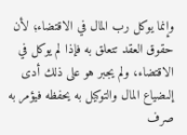وإنما يوكل رب المال في الاقتضاء؛ لأن حقوق العقد تتعلق به فإذا لم يوكل في الاقتضاء، ولم يجبر هو على ذلك أدى إلىضياع المال والتوكيل به يحفظه فيؤمر به
صرف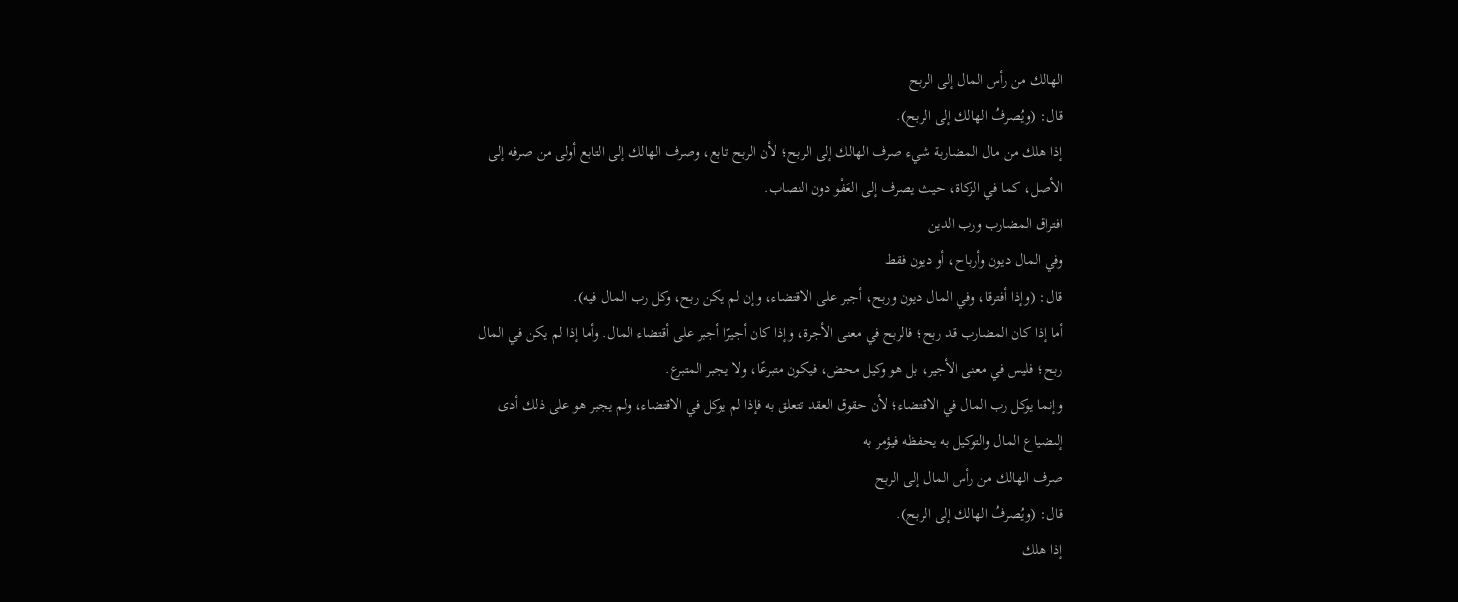الهالك من رأس المال إلى الربح
قال: (ويُصرفُ الهالك إلى الربح).
إذا هلك من مال المضاربة شيء صرف الهالك إلى الربح؛ لأن الربح تابع، وصرف الهالك إلى التابع أولى من صرفه إلى الأصل، كما في الزكاة، حيث يصرف إلى العَفْو دون النصاب.
افتراق المضارب ورب الدين
وفي المال ديون وأرباح، أو ديون فقط
قال: (وإذا أفترقا، وفي المال ديون وربح، أجبر على الاقتضاء، وإن لم يكن ربح، وكل رب المال فيه).
أما إذا كان المضارب قد ربح؛ فالربح في معنى الأجرة، وإذا كان أجيرًا أجبر على أقتضاء المال. وأما إذا لم يكن في المال ربح؛ فليس في معنى الأجير، بل هو وكيل محض، فيكون متبرعًا، ولا يجبر المتبرع.
وإنما يوكل رب المال في الاقتضاء؛ لأن حقوق العقد تتعلق به فإذا لم يوكل في الاقتضاء، ولم يجبر هو على ذلك أدى إلىضياع المال والتوكيل به يحفظه فيؤمر به
صرف الهالك من رأس المال إلى الربح
قال: (ويُصرفُ الهالك إلى الربح).
إذا هلك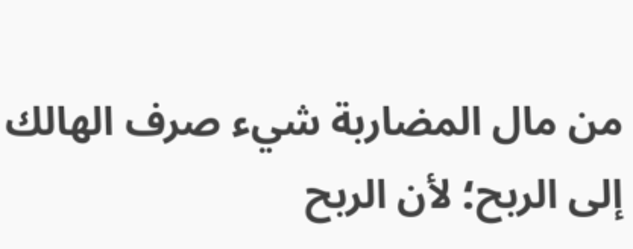من مال المضاربة شيء صرف الهالك إلى الربح؛ لأن الربح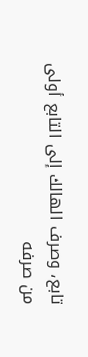تابع، وصرف الهالك إلى التابع أولى من صرفه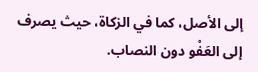إلى الأصل، كما في الزكاة، حيث يصرف إلى العَفْو دون النصاب.